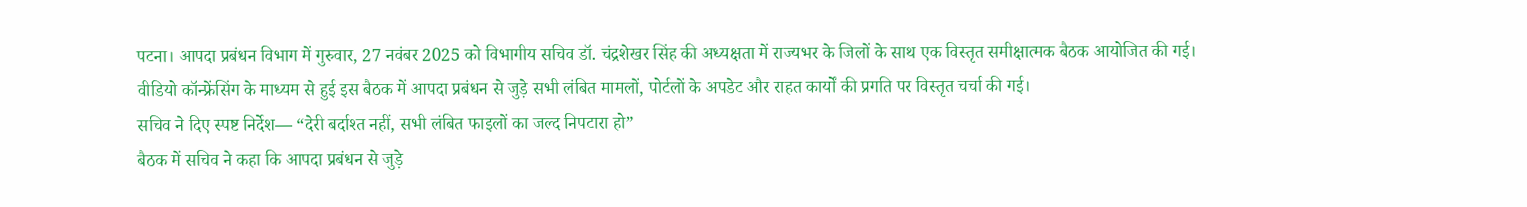पटना। आपदा प्रबंधन विभाग में गुरुवार, 27 नवंबर 2025 को विभागीय सचिव डॉ. चंद्रशेखर सिंह की अध्यक्षता में राज्यभर के जिलों के साथ एक विस्तृत समीक्षात्मक बैठक आयोजित की गई। वीडियो कॉन्फ्रेंसिंग के माध्यम से हुई इस बैठक में आपदा प्रबंधन से जुड़े सभी लंबित मामलों, पोर्टलों के अपडेट और राहत कार्यों की प्रगति पर विस्तृत चर्चा की गई।
सचिव ने दिए स्पष्ट निर्देश— “देरी बर्दाश्त नहीं, सभी लंबित फाइलों का जल्द निपटारा हो”
बैठक में सचिव ने कहा कि आपदा प्रबंधन से जुड़े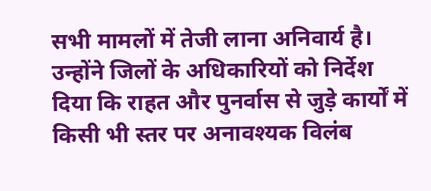सभी मामलों में तेजी लाना अनिवार्य है। उन्होंने जिलों के अधिकारियों को निर्देश दिया कि राहत और पुनर्वास से जुड़े कार्यों में किसी भी स्तर पर अनावश्यक विलंब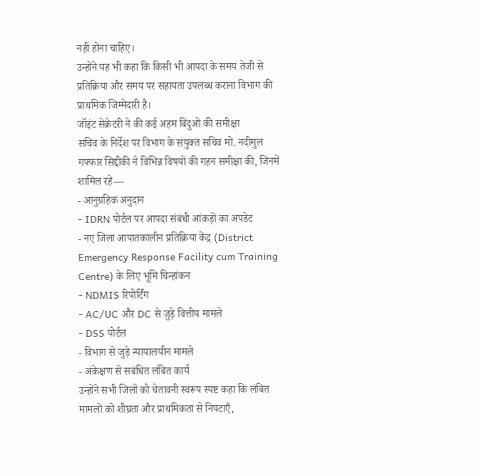नहीं होना चाहिए।
उन्होंने यह भी कहा कि किसी भी आपदा के समय तेजी से प्रतिक्रिया और समय पर सहायता उपलब्ध कराना विभाग की प्राथमिक जिम्मेदारी है।
जॉइंट सेक्रेटरी ने की कई अहम बिंदुओं की समीक्षा
सचिव के निर्देश पर विभाग के संयुक्त सचिव मो. नदीमुल गफ्फार सिद्दीकी ने विभिन्न विषयों की गहन समीक्षा की, जिनमें शामिल रहे—
- आनुग्रहिक अनुदान
- IDRN पोर्टल पर आपदा संबंधी आंकड़ों का अपडेट
- नए जिला आपातकालीन प्रतिक्रिया केंद्र (District Emergency Response Facility cum Training Centre) के लिए भूमि चिन्हांकन
- NDMIS रिपोर्टिंग
- AC/UC और DC से जुड़े वित्तीय मामले
- DSS पोर्टल
- विभाग से जुड़े न्यायालयीन मामले
- अंकेक्षण से सबंधित लंबित कार्य
उन्होंने सभी जिलों को चेतावनी स्वरूप स्पष्ट कहा कि लंबित मामलों को शीघ्रता और प्राथमिकता से निपटाएँ,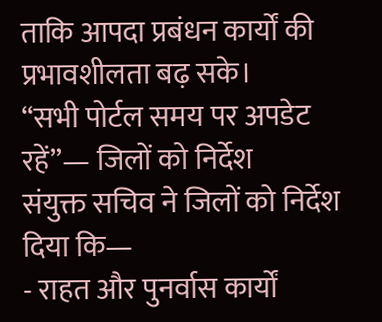ताकि आपदा प्रबंधन कार्यों की प्रभावशीलता बढ़ सके।
“सभी पोर्टल समय पर अपडेट रहें”— जिलों को निर्देश
संयुक्त सचिव ने जिलों को निर्देश दिया कि—
- राहत और पुनर्वास कार्यों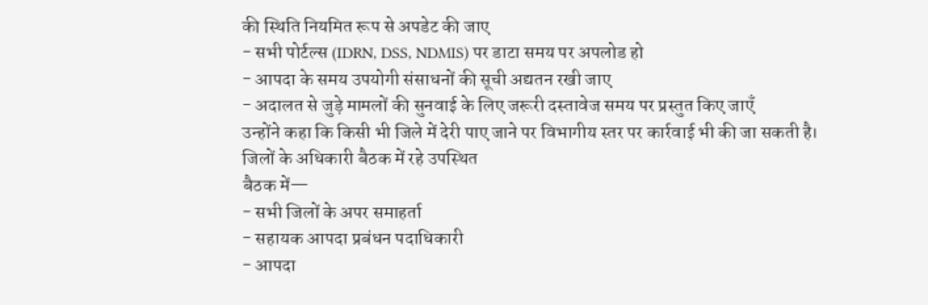की स्थिति नियमित रूप से अपडेट की जाए
- सभी पोर्टल्स (IDRN, DSS, NDMIS) पर डाटा समय पर अपलोड हो
- आपदा के समय उपयोगी संसाधनों की सूची अद्यतन रखी जाए
- अदालत से जुड़े मामलों की सुनवाई के लिए जरूरी दस्तावेज समय पर प्रस्तुत किए जाएँ
उन्होंने कहा कि किसी भी जिले में देरी पाए जाने पर विभागीय स्तर पर कार्रवाई भी की जा सकती है।
जिलों के अधिकारी बैठक में रहे उपस्थित
बैठक में—
- सभी जिलों के अपर समाहर्ता
- सहायक आपदा प्रबंधन पदाधिकारी
- आपदा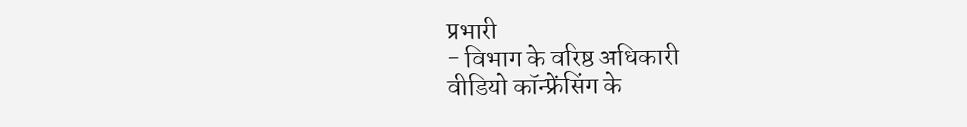प्रभारी
- विभाग के वरिष्ठ अधिकारी
वीडियो कॉन्फ्रेंसिंग के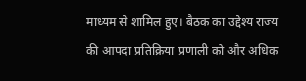माध्यम से शामिल हुए। बैठक का उद्देश्य राज्य की आपदा प्रतिक्रिया प्रणाली को और अधिक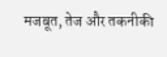मजबूत, तेज और तकनीकी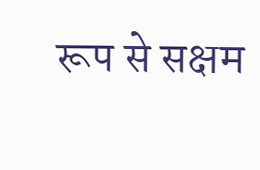रूप से सक्षम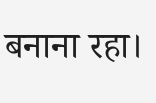बनाना रहा।